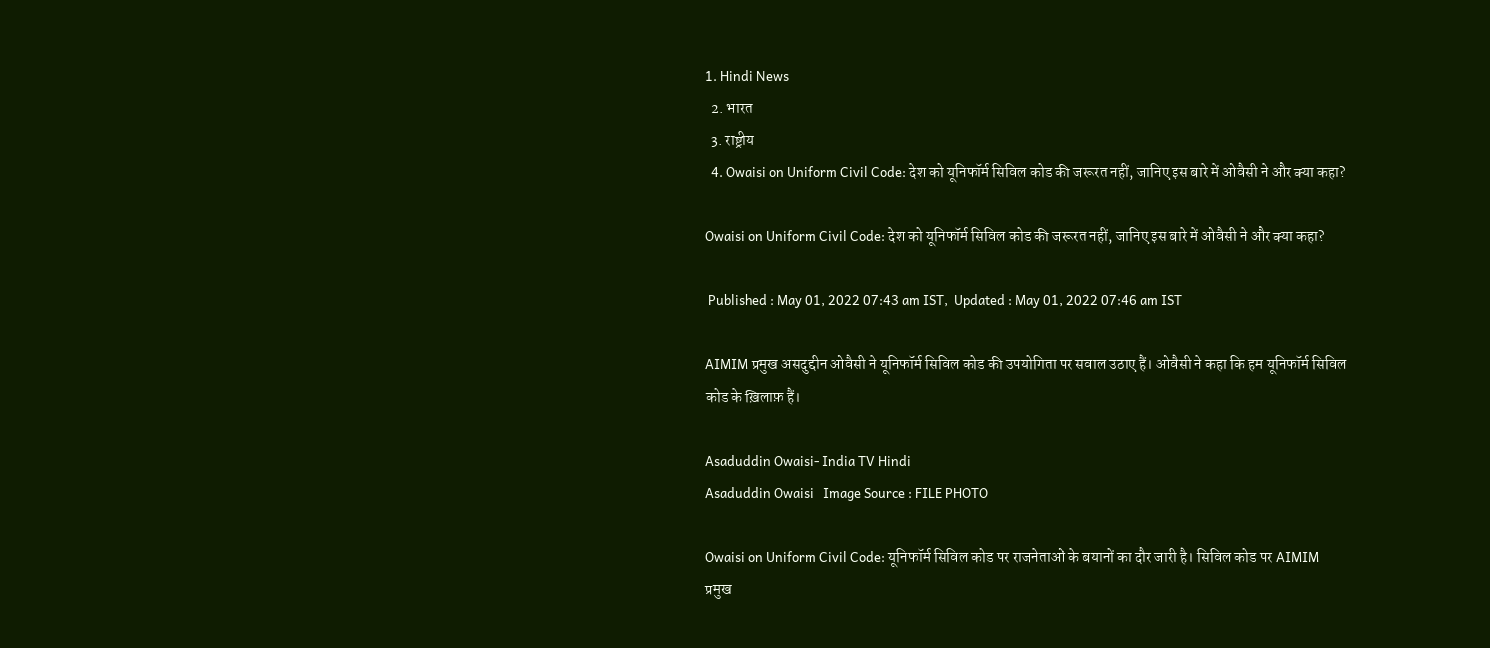1. Hindi News
  2. भारत
  3. राष्ट्रीय
  4. Owaisi on Uniform Civil Code: देश को यूनिफॉर्म सिविल कोड की जरूरत नहीं, जानिए इस बारे में ओवैसी ने और क्या कहा?

Owaisi on Uniform Civil Code: देश को यूनिफॉर्म सिविल कोड की जरूरत नहीं, जानिए इस बारे में ओवैसी ने और क्या कहा?

 Published : May 01, 2022 07:43 am IST,  Updated : May 01, 2022 07:46 am IST

AIMIM प्रमुख असदुद्दीन ओवैसी ने यूनिफॉर्म सिविल कोड की उपयोगिता पर सवाल उठाए हैं। ओवैसी ने कहा कि हम यूनिफॉर्म सिविल कोड के ख़िलाफ़ हैं।

Asaduddin Owaisi- India TV Hindi
Asaduddin Owaisi   Image Source : FILE PHOTO

Owaisi on Uniform Civil Code: यूनिफॉर्म सिविल कोड पर राजनेताओं के बयानों का दौर जारी है। सिविल कोड पर AIMIM प्रमुख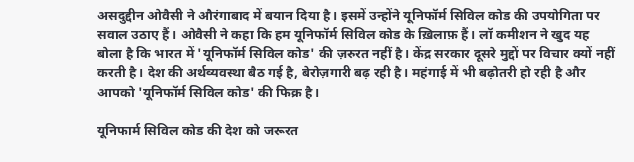असदुद्दीन ओवैसी ने औरंगाबाद में बयान दिया है। इसमें उन्होंने यूनिफॉर्म सिविल कोड की उपयोगिता पर सवाल उठाए हैं। ओवैसी ने कहा कि हम यूनिफॉर्म सिविल कोड के ख़िलाफ़ हैं। लॉ कमीशन ने खुद यह बोला है कि भारत में 'यूनिफॉर्म सिविल कोड' की ज़रुरत नहीं है। केंद्र सरकार दूसरे मुद्दों पर विचार क्यों नहीं करती है। देश की अर्थव्यवस्था बैठ गई है, बेरोज़गारी बढ़ रही है। महंगाई में भी बढ़ोतरी हो रही है और आपको 'यूनिफॉर्म सिविल कोड' की फिक्र है।

यूनिफार्म सिविल कोड की देश को जरूरत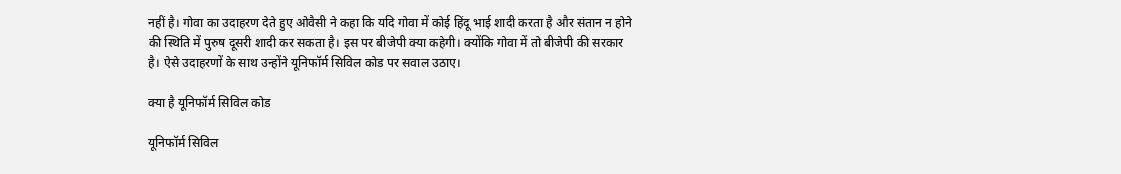नहीं है। गोवा का उदाहरण देते हुए ओवैसी ने कहा कि यदि गोवा में कोई हिंदू भाई शादी करता है और संतान न होने की स्थिति में पुरुष दूसरी शादी कर सकता है। इस पर बीजेपी क्या कहेगी। क्योंकि गोवा में तो बीजेपी की सरकार है। ऐसे उदाहरणों के साथ उन्होंने यूनिफॉर्म सिविल कोड पर सवाल उठाए।

क्या है यूनिफॉर्म सिविल कोड

यूनिफॉर्म सिविल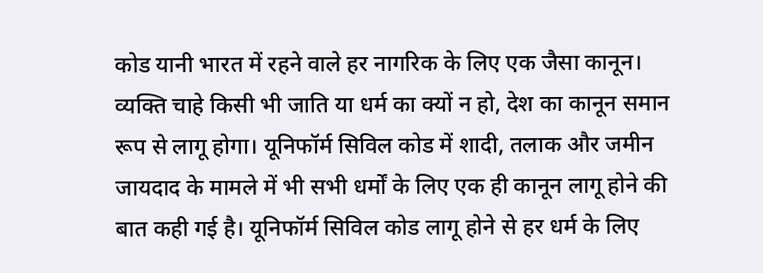कोड यानी भारत में रहने वाले हर नागरिक के लिए एक जैसा कानून। व्यक्ति चाहे किसी भी जाति या धर्म का क्यों न हो, देश का कानून समान रूप से लागू होगा। यूनिफॉर्म सिविल कोड में शादी, तलाक और जमीन जायदाद के मामले में भी सभी धर्मों के लिए एक ही कानून लागू होने की बात कही गई है। यूनिफॉर्म सिविल कोड लागू होने से हर धर्म के लिए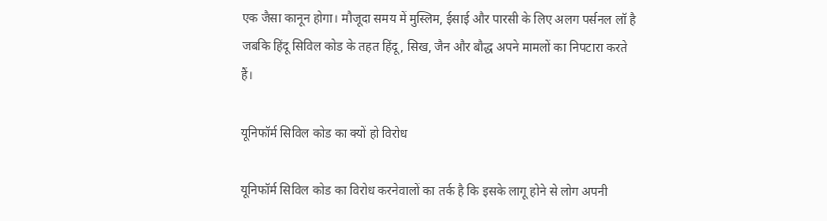एक जैसा कानून होगा। मौजूदा समय में मुस्लिम, ईसाई और पारसी के लिए अलग पर्सनल लॉ है जबकि हिंदू सिविल कोड के तहत हिंदू, सिख, जैन और बौद्ध अपने मामलों का निपटारा करते हैं।

यूनिफॉर्म सिविल कोड का क्यों हो विरोध

यूनिफॉर्म सिविल कोड का विरोध करनेवालों का तर्क है कि इसके लागू होने से लोग अपनी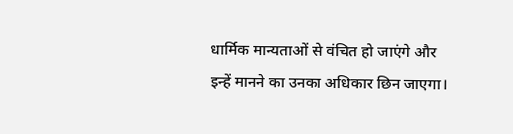धार्मिक मान्यताओं से वंचित हो जाएंगे और इन्हें मानने का उनका अधिकार छिन जाएगा।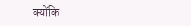क्योंकि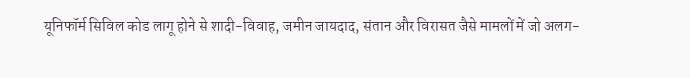यूनिफॉर्म सिविल कोड लागू होने से शादी-विवाह, जमीन जायदाद, संतान और विरासत जैसे मामलों में जो अलग-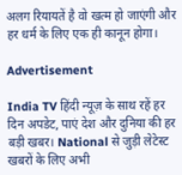अलग रियायतें है वो खत्म हो जाएंगी और हर धर्म के लिए एक ही कानून होगा।

Advertisement

India TV हिंदी न्यूज़ के साथ रहें हर दिन अपडेट, पाएं देश और दुनिया की हर बड़ी खबर। National से जुड़ी लेटेस्ट खबरों के लिए अभी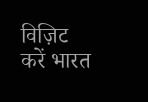विज़िट करें भारत